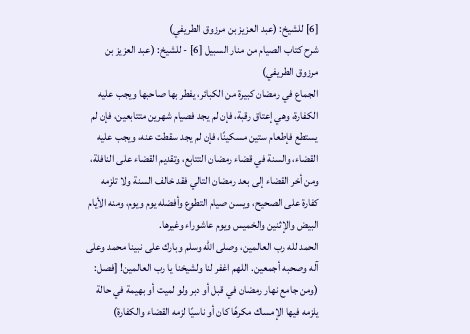[6] للشيخ: (عبد العزيز بن مرزوق الطريفي)
شرح كتاب الصيام من منار السبيل [6] - للشيخ: (عبد العزيز بن مرزوق الطريفي)
الجماع في رمضان كبيرة من الكبائر، يفطر بها صاحبها ويجب عليه الكفارة، وهي إعتاق رقبة، فإن لم يجد فصيام شهرين متتابعين، فإن لم يستطع فإطعام ستين مسكينًا، فإن لم يجد سقطت عنه، ويجب عليه القضاء، والسنة في قضاء رمضان التتابع، وتقديم القضاء على النافلة، ومن أخر القضاء إلى بعد رمضان التالي فقد خالف السنة ولا تلزمه كفارة على الصحيح، ويسن صيام التطوع وأفضله يوم ويوم، ومنه الأيام البيض والإثنين والخميس ويوم عاشوراء وغيرها.
الحمد لله رب العالمين، وصلى الله وسلم وبارك على نبينا محمد وعلى آله وصحبه أجمعين. اللهم اغفر لنا ولشيخنا يا رب العالمين! [فصل: (ومن جامع نهار رمضان في قبل أو دبر ولو لميت أو بهيمة في حالة يلزمه فيها الإمساك مكرهًا كان أو ناسيًا لزمه القضاء والكفارة)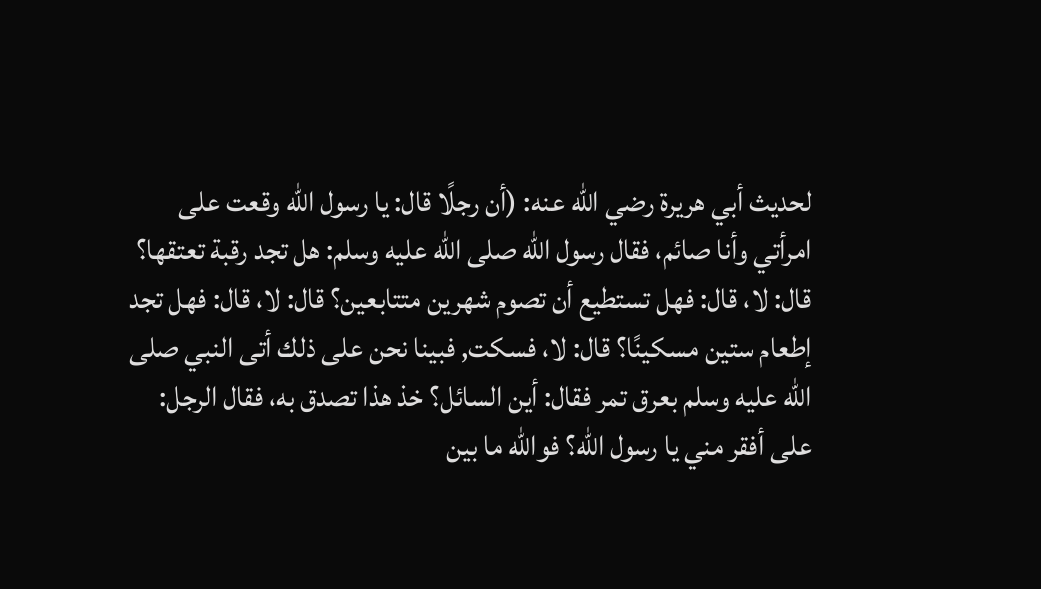لحديث أبي هريرة رضي الله عنه: (أن رجلًا قال: يا رسول الله وقعت على امرأتي وأنا صائم، فقال رسول الله صلى الله عليه وسلم: هل تجد رقبة تعتقها؟ قال: لا، قال: فهل تستطيع أن تصوم شهرين متتابعين؟ قال: لا، قال: فهل تجد إطعام ستين مسكينًا؟ قال: لا، فسكت, فبينا نحن على ذلك أتى النبي صلى الله عليه وسلم بعرق تمر فقال: أين السائل؟ خذ هذا تصدق به، فقال الرجل: على أفقر مني يا رسول الله؟ فوالله ما بين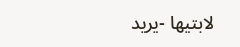لابتيها -يريد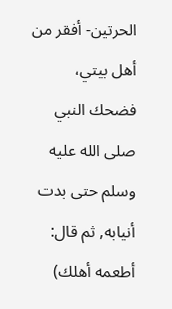الحرتين- أفقر من أهل بيتي، فضحك النبي صلى الله عليه وسلم حتى بدت أنيابه, ثم قال: أطعمه أهلك)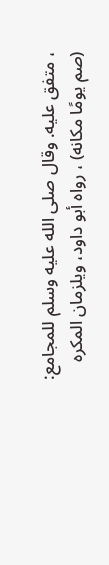، متفق عليه. وقال صلى الله عليه وسلم للمجامع: (صم يومًا مكانه) ، رواه أبو داود، ويلزمان المكره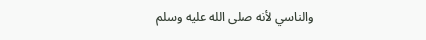والناسي لأنه صلى الله عليه وسلم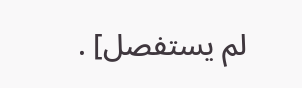لم يستفصل] .